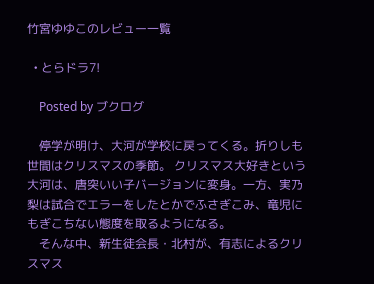竹宮ゆゆこのレビュー一覧

  • とらドラ7!

    Posted by ブクログ

    停学が明け、大河が学校に戻ってくる。折りしも世間はクリスマスの季節。 クリスマス大好きという大河は、唐突いい子バージョンに変身。一方、実乃梨は試合でエラーをしたとかでふさぎこみ、竜児にもぎこちない態度を取るようになる。
    そんな中、新生徒会長・北村が、有志によるクリスマス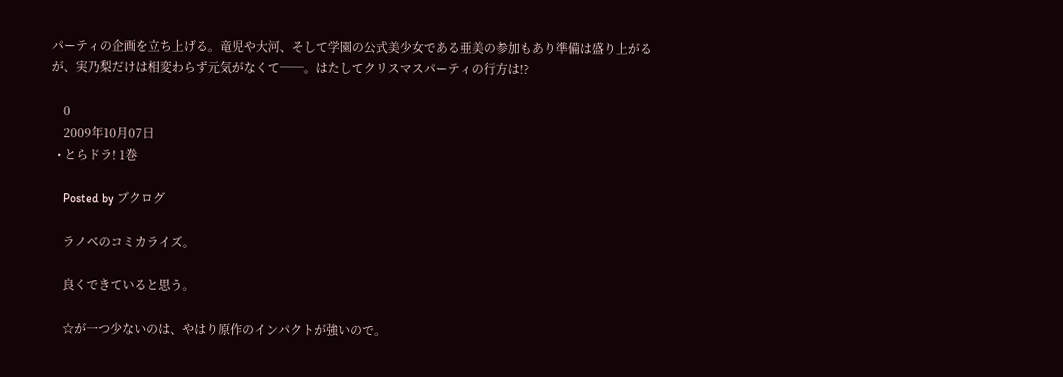パーティの企画を立ち上げる。竜児や大河、そして学園の公式美少女である亜美の参加もあり準備は盛り上がるが、実乃梨だけは相変わらず元気がなくて──。はたしてクリスマスパーティの行方は!?

    0
    2009年10月07日
  • とらドラ! 1巻

    Posted by ブクログ

    ラノベのコミカライズ。

    良くできていると思う。

    ☆が一つ少ないのは、やはり原作のインパクトが強いので。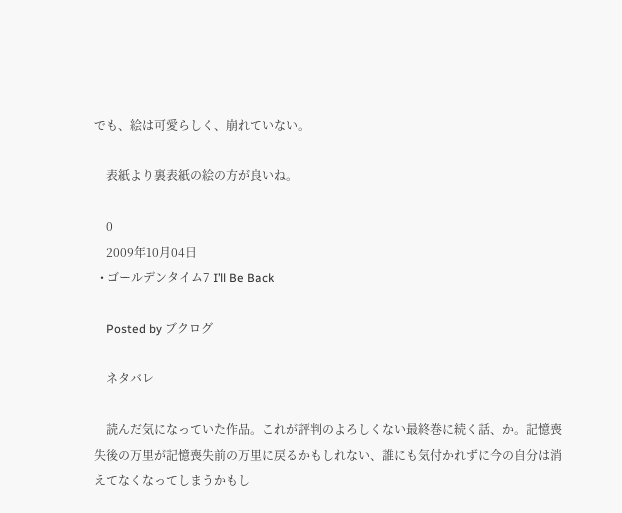でも、絵は可愛らしく、崩れていない。

    表紙より裏表紙の絵の方が良いね。

    0
    2009年10月04日
  • ゴールデンタイム7 I’ll Be Back

    Posted by ブクログ

    ネタバレ

    読んだ気になっていた作品。これが評判のよろしくない最終巻に続く話、か。記憶喪失後の万里が記憶喪失前の万里に戻るかもしれない、誰にも気付かれずに今の自分は消えてなくなってしまうかもし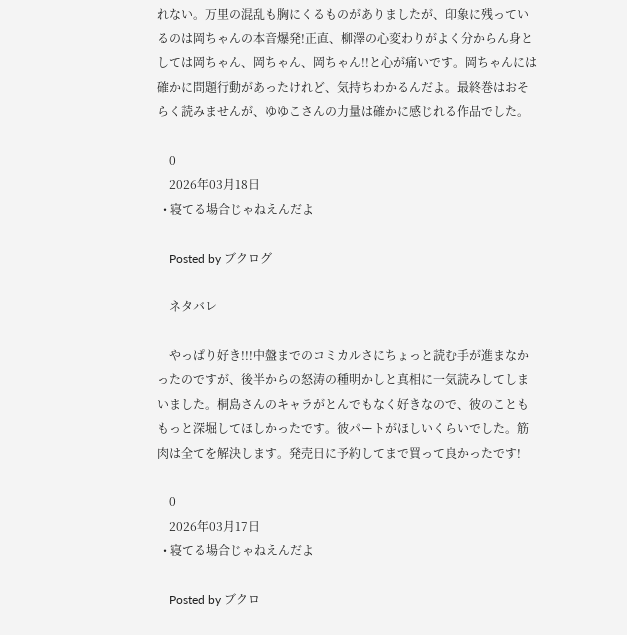れない。万里の混乱も胸にくるものがありましたが、印象に残っているのは岡ちゃんの本音爆発!正直、柳澤の心変わりがよく分からん身としては岡ちゃん、岡ちゃん、岡ちゃん!!と心が痛いです。岡ちゃんには確かに問題行動があったけれど、気持ちわかるんだよ。最終巻はおそらく読みませんが、ゆゆこさんの力量は確かに感じれる作品でした。

    0
    2026年03月18日
  • 寝てる場合じゃねえんだよ

    Posted by ブクログ

    ネタバレ

    やっぱり好き!!!中盤までのコミカルさにちょっと読む手が進まなかったのですが、後半からの怒涛の種明かしと真相に一気読みしてしまいました。桐島さんのキャラがとんでもなく好きなので、彼のことももっと深堀してほしかったです。彼パートがほしいくらいでした。筋肉は全てを解決します。発売日に予約してまで買って良かったです!

    0
    2026年03月17日
  • 寝てる場合じゃねえんだよ

    Posted by ブクロ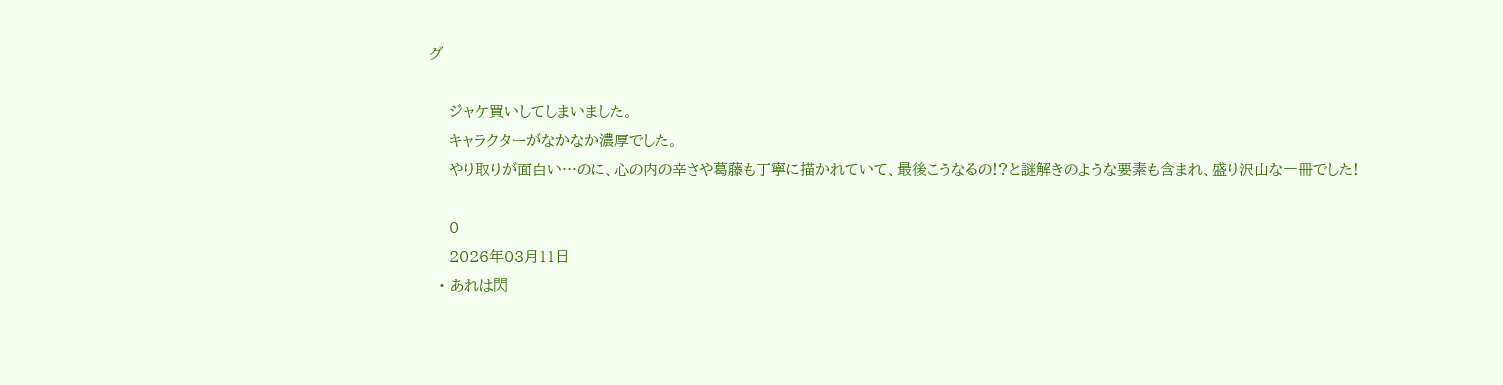グ

    ジャケ買いしてしまいました。
    キャラクターがなかなか濃厚でした。
    やり取りが面白い…のに、心の内の辛さや葛藤も丁寧に描かれていて、最後こうなるの!?と謎解きのような要素も含まれ、盛り沢山な一冊でした!

    0
    2026年03月11日
  • あれは閃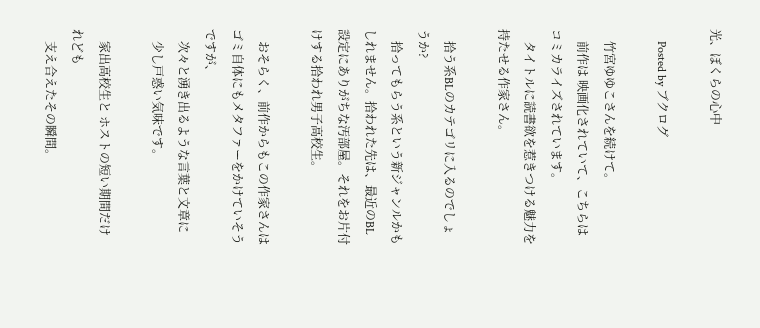光、ぼくらの心中

    Posted by ブクログ

    竹宮ゆゆこさんを続けて。
    前作は 映画化されていて、こちらはコミカライズされています。
    タイトルに読書欲を惹きつける魅力を持たせる作家さん。

    拾う系BLのカテゴリに入るのでしょうか?
    拾ってもらう系という新ジャンルかもしれません。拾われた先は、最近のBL設定にありがちな汚部屋。それをお片付けする拾われ男子高校生。

    おそらく、前作からもこの作家さんはゴミ自体にもメタファーをかけていそうですが、
    次々と湧き出るような言葉と文章に
    少し戸惑い気味です。

    家出高校生と ホストの短い期間だけれども
    支え合えたその瞬間。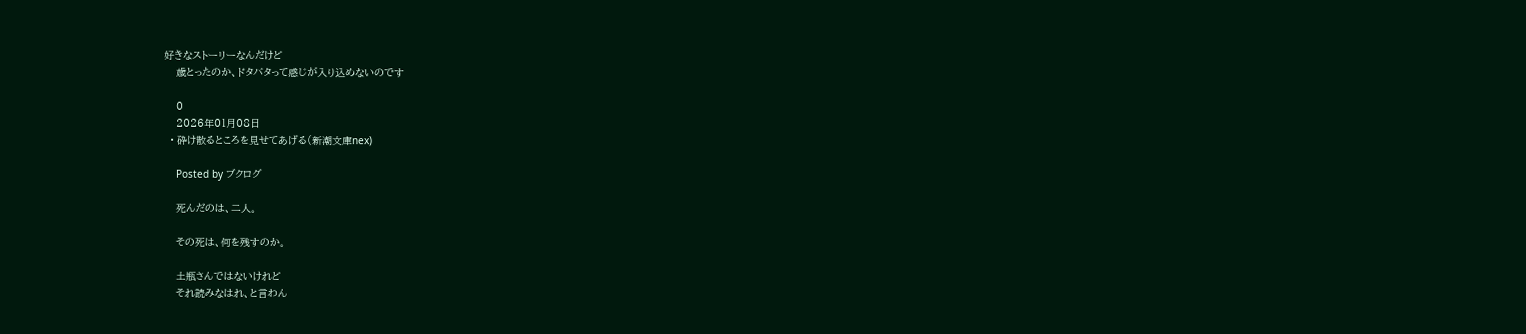好きなストーリーなんだけど
    歳とったのか、ドタバタって感じが入り込めないのです

    0
    2026年01月08日
  • 砕け散るところを見せてあげる(新潮文庫nex)

    Posted by ブクログ

    死んだのは、二人。

    その死は、何を残すのか。

    土瓶さんではないけれど
    それ読みなはれ、と言わん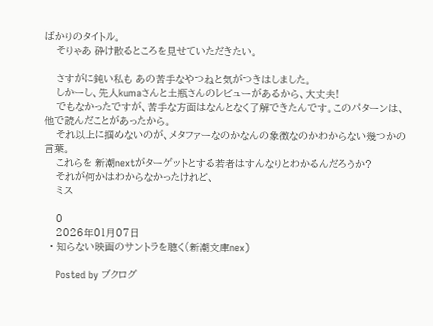ばかりのタイトル。
    そりゃあ 砕け散るところを見せていただきたい。

    さすがに鈍い私も あの苦手なやつねと気がつきはしました。
    しかーし、先人kumaさんと土瓶さんのレビューがあるから、大丈夫!
    でもなかったですが、苦手な方面はなんとなく了解できたんです。このパターンは、他で読んだことがあったから。
    それ以上に掴めないのが、メタファーなのかなんの象徴なのかわからない幾つかの言葉。
    これらを 新潮nextがターゲットとする若者はすんなりとわかるんだろうか?
    それが何かはわからなかったけれど、
    ミス

    0
    2026年01月07日
  • 知らない映画のサントラを聴く(新潮文庫nex)

    Posted by ブクログ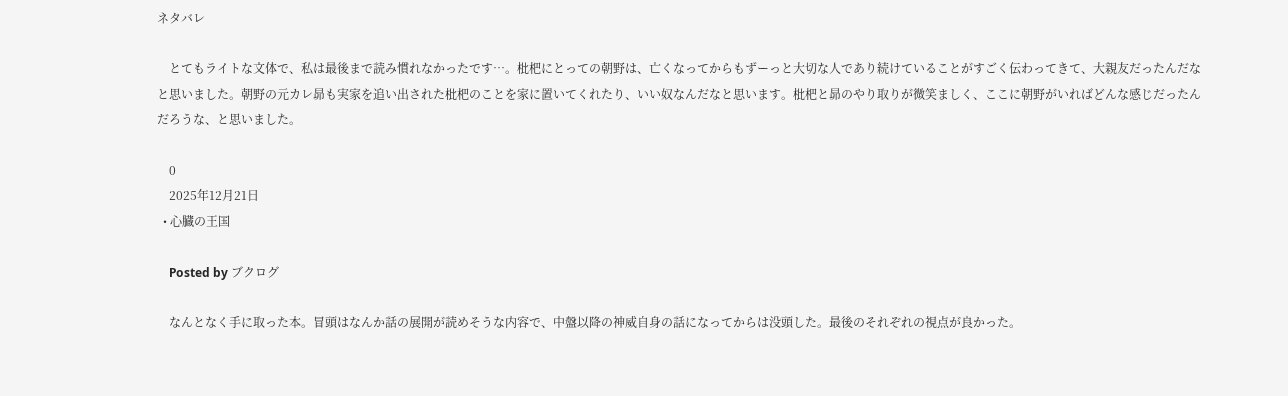ネタバレ

    とてもライトな文体で、私は最後まで読み慣れなかったです…。枇杷にとっての朝野は、亡くなってからもずーっと大切な人であり続けていることがすごく伝わってきて、大親友だったんだなと思いました。朝野の元カレ昴も実家を追い出された枇杷のことを家に置いてくれたり、いい奴なんだなと思います。枇杷と昴のやり取りが微笑ましく、ここに朝野がいればどんな感じだったんだろうな、と思いました。

    0
    2025年12月21日
  • 心臓の王国

    Posted by ブクログ

    なんとなく手に取った本。冒頭はなんか話の展開が読めそうな内容で、中盤以降の神威自身の話になってからは没頭した。最後のそれぞれの視点が良かった。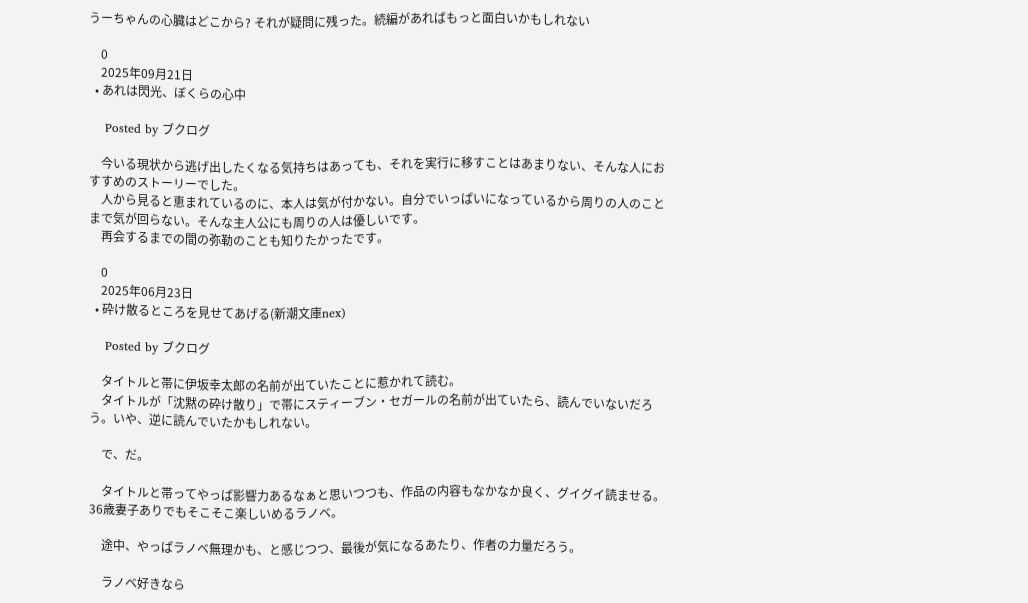うーちゃんの心臓はどこから? それが疑問に残った。続編があればもっと面白いかもしれない

    0
    2025年09月21日
  • あれは閃光、ぼくらの心中

    Posted by ブクログ

    今いる現状から逃げ出したくなる気持ちはあっても、それを実行に移すことはあまりない、そんな人におすすめのストーリーでした。
    人から見ると恵まれているのに、本人は気が付かない。自分でいっぱいになっているから周りの人のことまで気が回らない。そんな主人公にも周りの人は優しいです。
    再会するまでの間の弥勒のことも知りたかったです。

    0
    2025年06月23日
  • 砕け散るところを見せてあげる(新潮文庫nex)

    Posted by ブクログ

    タイトルと帯に伊坂幸太郎の名前が出ていたことに惹かれて読む。
    タイトルが「沈黙の砕け散り」で帯にスティーブン・セガールの名前が出ていたら、読んでいないだろう。いや、逆に読んでいたかもしれない。

    で、だ。

    タイトルと帯ってやっぱ影響力あるなぁと思いつつも、作品の内容もなかなか良く、グイグイ読ませる。36歳妻子ありでもそこそこ楽しいめるラノベ。

    途中、やっぱラノベ無理かも、と感じつつ、最後が気になるあたり、作者の力量だろう。

    ラノベ好きなら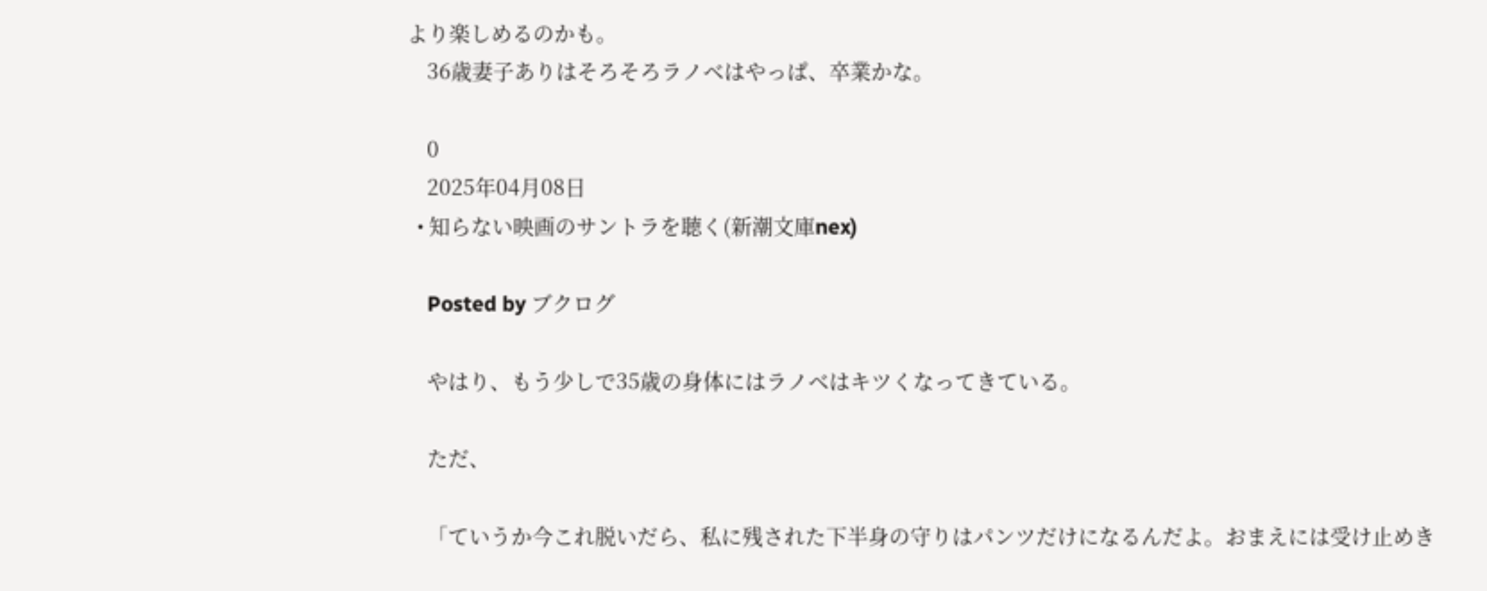より楽しめるのかも。
    36歳妻子ありはそろそろラノベはやっぱ、卒業かな。

    0
    2025年04月08日
  • 知らない映画のサントラを聴く(新潮文庫nex)

    Posted by ブクログ

    やはり、もう少しで35歳の身体にはラノベはキツくなってきている。

    ただ、

    「ていうか今これ脱いだら、私に残された下半身の守りはパンツだけになるんだよ。おまえには受け止めき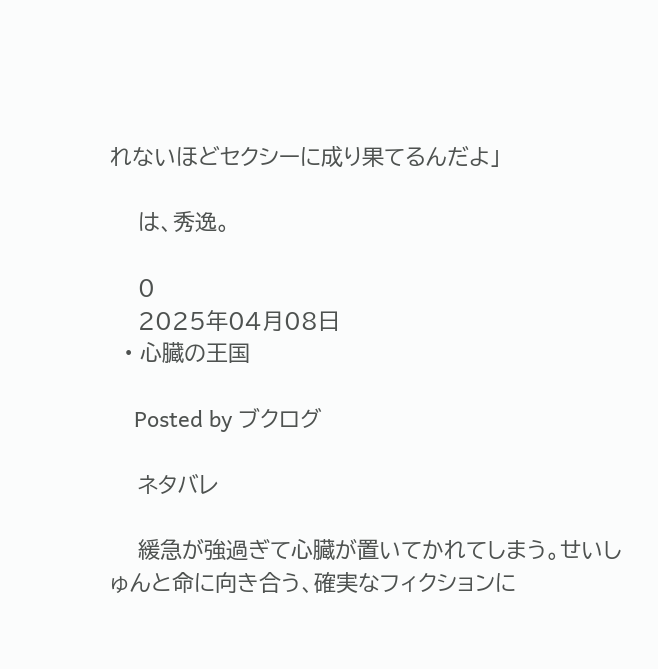れないほどセクシーに成り果てるんだよ」

    は、秀逸。

    0
    2025年04月08日
  • 心臓の王国

    Posted by ブクログ

    ネタバレ

    緩急が強過ぎて心臓が置いてかれてしまう。せいしゅんと命に向き合う、確実なフィクションに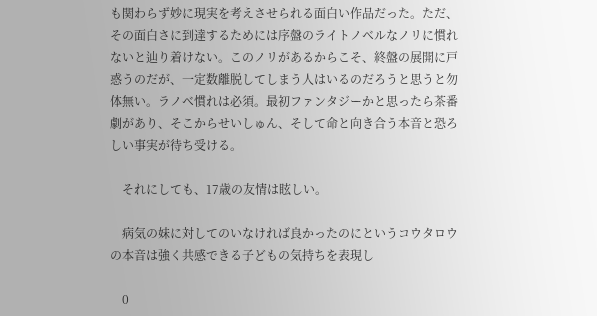も関わらず妙に現実を考えさせられる面白い作品だった。ただ、その面白さに到達するためには序盤のライトノベルなノリに慣れないと辿り着けない。このノリがあるからこそ、終盤の展開に戸惑うのだが、一定数離脱してしまう人はいるのだろうと思うと勿体無い。ラノベ慣れは必須。最初ファンタジーかと思ったら茶番劇があり、そこからせいしゅん、そして命と向き合う本音と恐ろしい事実が待ち受ける。

    それにしても、17歳の友情は眩しい。

    病気の妹に対してのいなければ良かったのにというコウタロウの本音は強く共感できる子どもの気持ちを表現し

    0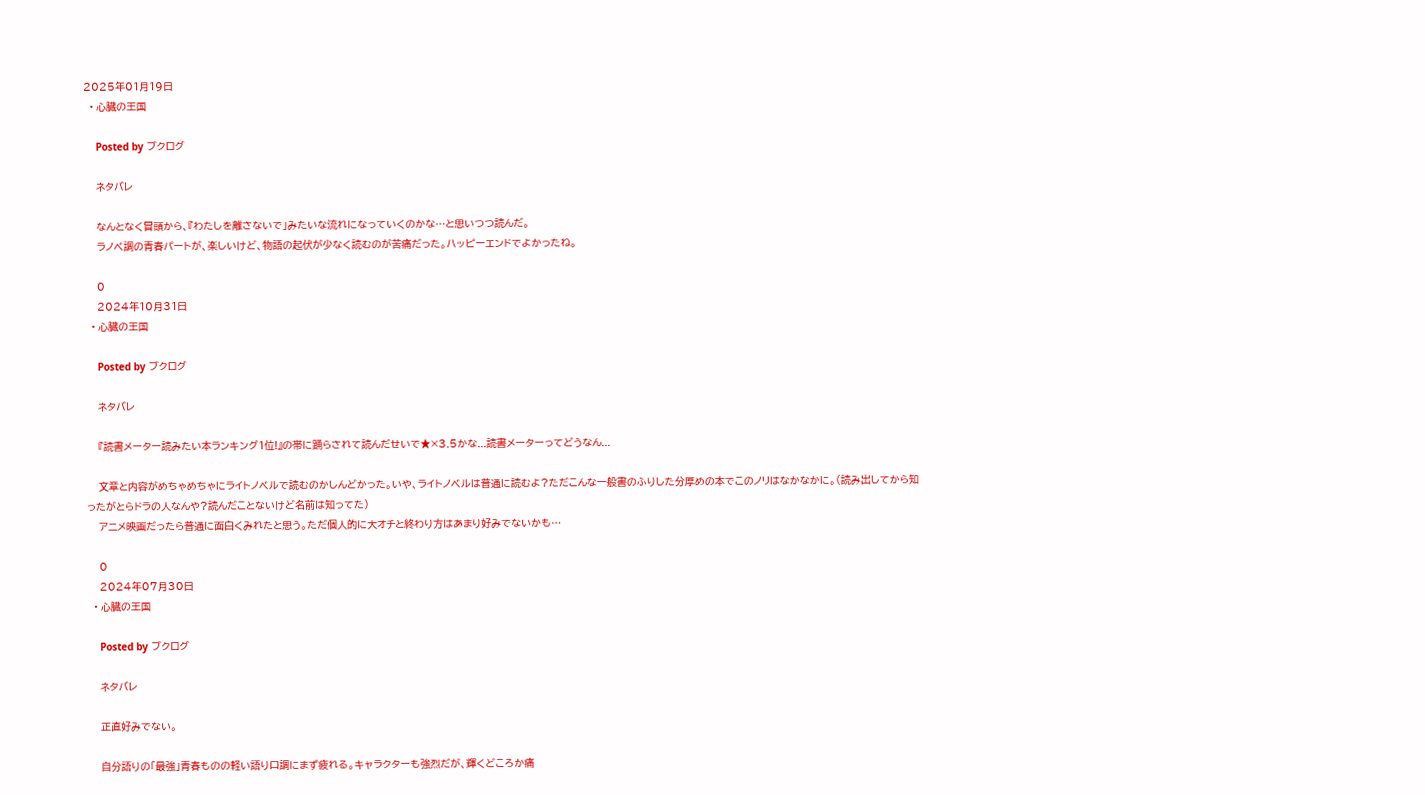2025年01月19日
  • 心臓の王国

    Posted by ブクログ

    ネタバレ

    なんとなく冒頭から、『わたしを離さないで」みたいな流れになっていくのかな…と思いつつ読んだ。
    ラノベ調の青春パートが、楽しいけど、物語の起伏が少なく読むのが苦痛だった。ハッピーエンドでよかったね。

    0
    2024年10月31日
  • 心臓の王国

    Posted by ブクログ

    ネタバレ

    『読書メーター読みたい本ランキング1位!』の帯に踊らされて読んだせいで★×3.5かな...読書メーターってどうなん...

    文章と内容がめちゃめちゃにライトノベルで読むのかしんどかった。いや、ライトノベルは普通に読むよ?ただこんな一般書のふりした分厚めの本でこのノリはなかなかに。(読み出してから知ったがとらドラの人なんや?読んだことないけど名前は知ってた)
    アニメ映画だったら普通に面白くみれたと思う。ただ個人的に大オチと終わり方はあまり好みでないかも…

    0
    2024年07月30日
  • 心臓の王国

    Posted by ブクログ

    ネタバレ

    正直好みでない。

    自分語りの「最強」青春ものの軽い語り口調にまず疲れる。キャラクターも強烈だが、輝くどころか痛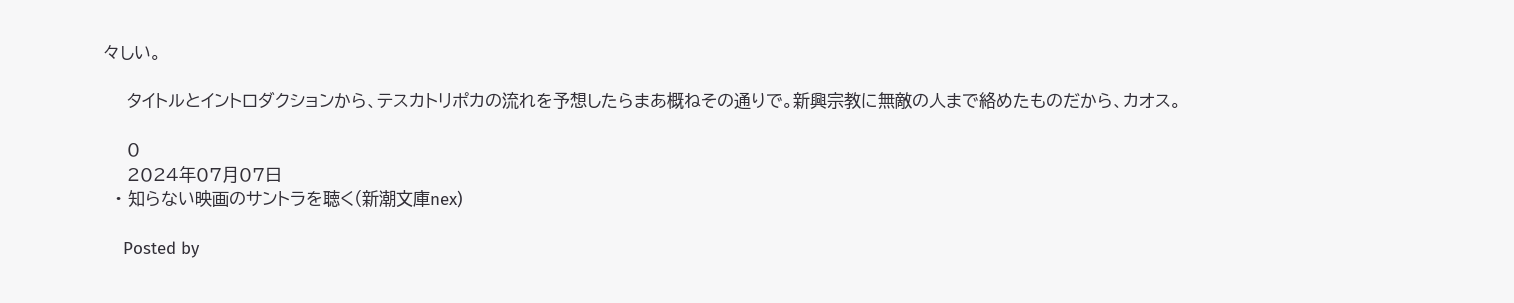々しい。

    タイトルとイントロダクションから、テスカトリポカの流れを予想したらまあ概ねその通りで。新興宗教に無敵の人まで絡めたものだから、カオス。

    0
    2024年07月07日
  • 知らない映画のサントラを聴く(新潮文庫nex)

    Posted by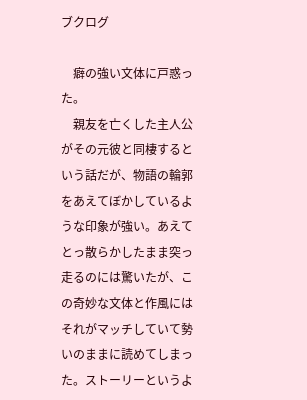ブクログ

    癖の強い文体に戸惑った。
    親友を亡くした主人公がその元彼と同棲するという話だが、物語の輪郭をあえてぼかしているような印象が強い。あえてとっ散らかしたまま突っ走るのには驚いたが、この奇妙な文体と作風にはそれがマッチしていて勢いのままに読めてしまった。ストーリーというよ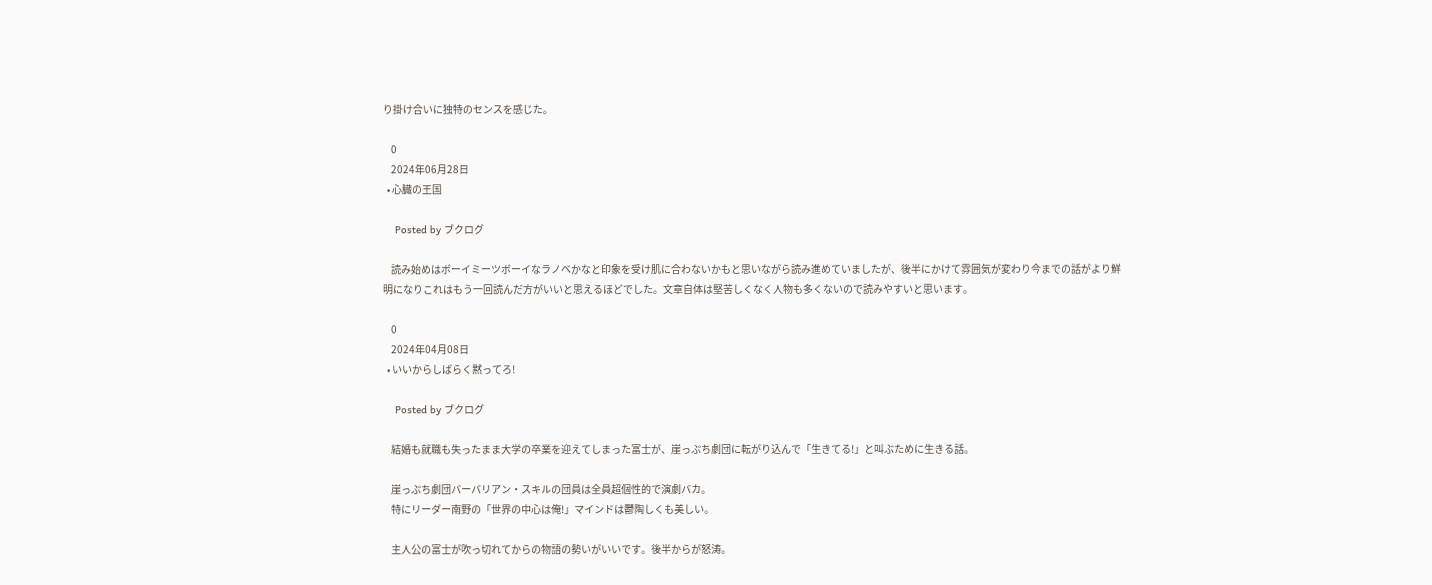り掛け合いに独特のセンスを感じた。

    0
    2024年06月28日
  • 心臓の王国

    Posted by ブクログ

    読み始めはボーイミーツボーイなラノベかなと印象を受け肌に合わないかもと思いながら読み進めていましたが、後半にかけて雰囲気が変わり今までの話がより鮮明になりこれはもう一回読んだ方がいいと思えるほどでした。文章自体は堅苦しくなく人物も多くないので読みやすいと思います。

    0
    2024年04月08日
  • いいからしばらく黙ってろ!

    Posted by ブクログ

    結婚も就職も失ったまま大学の卒業を迎えてしまった富士が、崖っぷち劇団に転がり込んで「生きてる!」と叫ぶために生きる話。

    崖っぷち劇団バーバリアン・スキルの団員は全員超個性的で演劇バカ。
    特にリーダー南野の「世界の中心は俺!」マインドは鬱陶しくも美しい。

    主人公の富士が吹っ切れてからの物語の勢いがいいです。後半からが怒涛。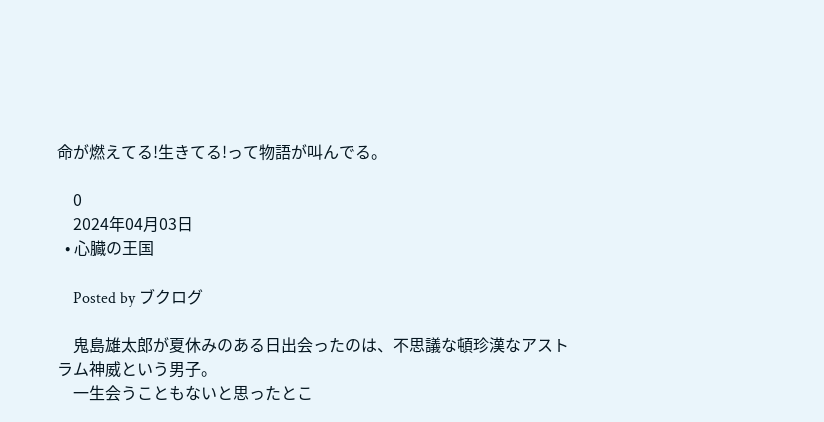命が燃えてる!生きてる!って物語が叫んでる。

    0
    2024年04月03日
  • 心臓の王国

    Posted by ブクログ

    鬼島雄太郎が夏休みのある日出会ったのは、不思議な頓珍漢なアストラム神威という男子。
    一生会うこともないと思ったとこ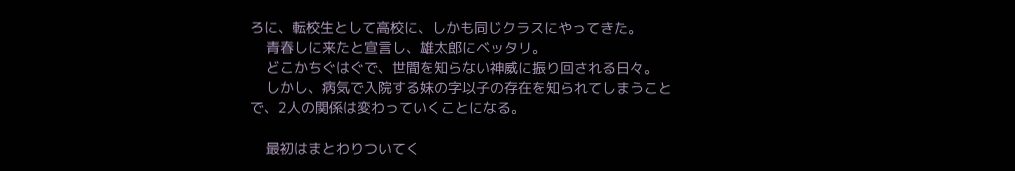ろに、転校生として高校に、しかも同じクラスにやってきた。
    青春しに来たと宣言し、雄太郎にベッタリ。
    どこかちぐはぐで、世間を知らない神威に振り回される日々。
    しかし、病気で入院する妹の字以子の存在を知られてしまうことで、2人の関係は変わっていくことになる。

    最初はまとわりついてく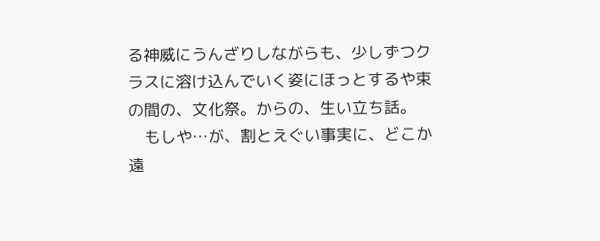る神威にうんざりしながらも、少しずつクラスに溶け込んでいく姿にほっとするや束の間の、文化祭。からの、生い立ち話。
    もしや…が、割とえぐい事実に、どこか遠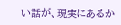い話が、現実にあるか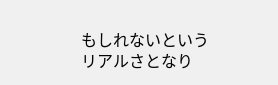もしれないというリアルさとなり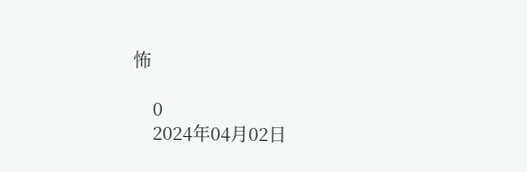怖

    0
    2024年04月02日